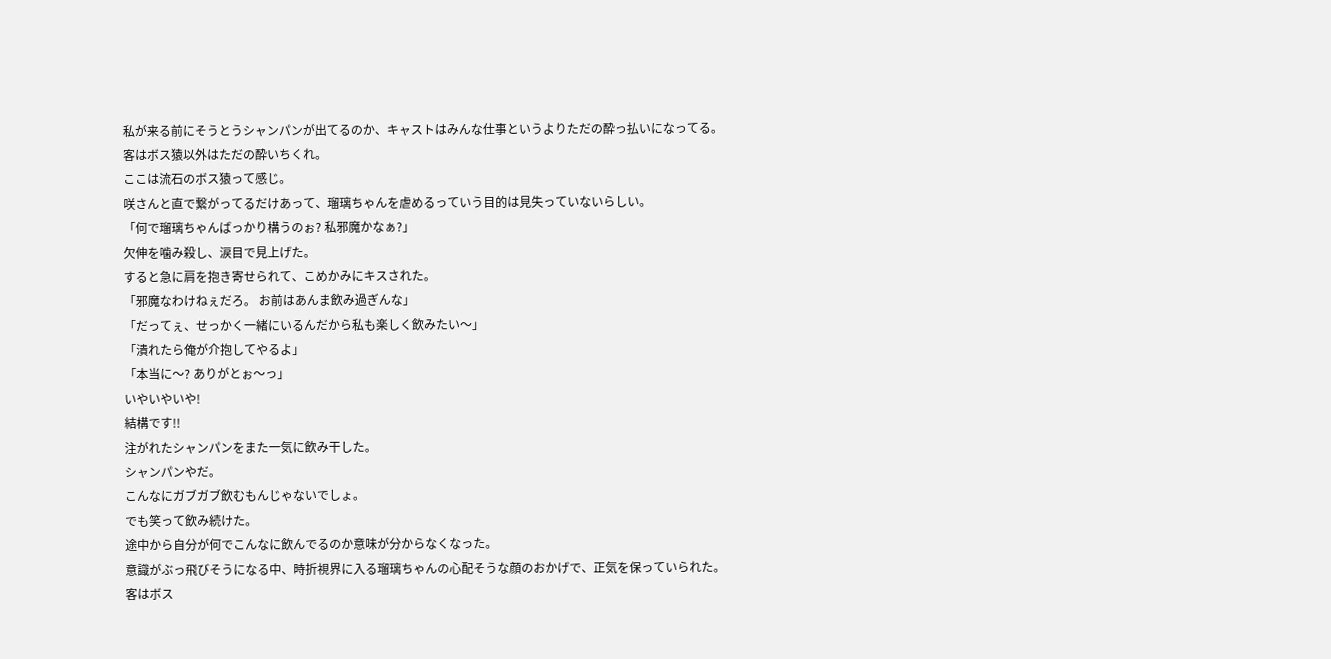私が来る前にそうとうシャンパンが出てるのか、キャストはみんな仕事というよりただの酔っ払いになってる。
客はボス猿以外はただの酔いちくれ。
ここは流石のボス猿って感じ。
咲さんと直で繋がってるだけあって、瑠璃ちゃんを虐めるっていう目的は見失っていないらしい。
「何で瑠璃ちゃんばっかり構うのぉ? 私邪魔かなぁ?」
欠伸を噛み殺し、涙目で見上げた。
すると急に肩を抱き寄せられて、こめかみにキスされた。
「邪魔なわけねぇだろ。 お前はあんま飲み過ぎんな」
「だってぇ、せっかく一緒にいるんだから私も楽しく飲みたい〜」
「潰れたら俺が介抱してやるよ」
「本当に〜? ありがとぉ〜っ」
いやいやいや!
結構です!!
注がれたシャンパンをまた一気に飲み干した。
シャンパンやだ。
こんなにガブガブ飲むもんじゃないでしょ。
でも笑って飲み続けた。
途中から自分が何でこんなに飲んでるのか意味が分からなくなった。
意識がぶっ飛びそうになる中、時折視界に入る瑠璃ちゃんの心配そうな顔のおかげで、正気を保っていられた。
客はボス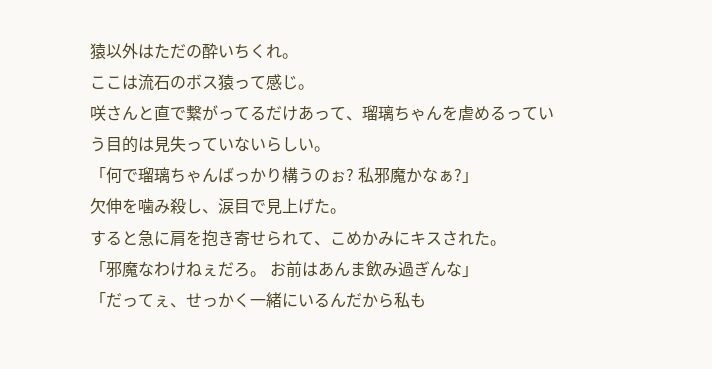猿以外はただの酔いちくれ。
ここは流石のボス猿って感じ。
咲さんと直で繋がってるだけあって、瑠璃ちゃんを虐めるっていう目的は見失っていないらしい。
「何で瑠璃ちゃんばっかり構うのぉ? 私邪魔かなぁ?」
欠伸を噛み殺し、涙目で見上げた。
すると急に肩を抱き寄せられて、こめかみにキスされた。
「邪魔なわけねぇだろ。 お前はあんま飲み過ぎんな」
「だってぇ、せっかく一緒にいるんだから私も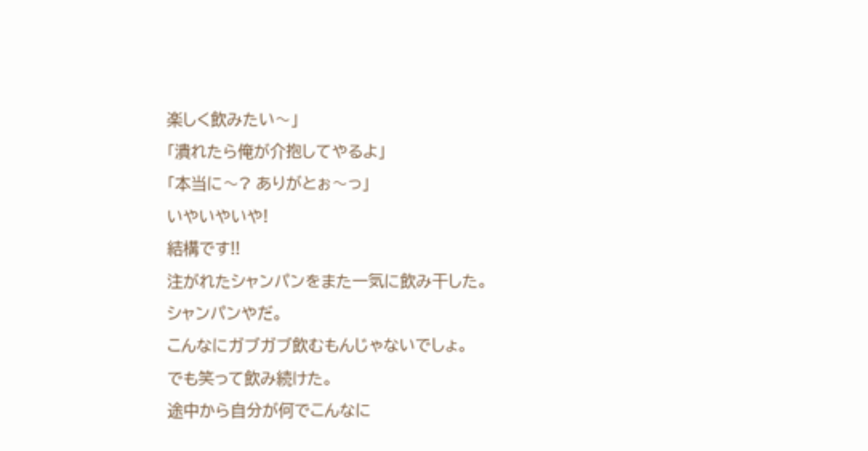楽しく飲みたい〜」
「潰れたら俺が介抱してやるよ」
「本当に〜? ありがとぉ〜っ」
いやいやいや!
結構です!!
注がれたシャンパンをまた一気に飲み干した。
シャンパンやだ。
こんなにガブガブ飲むもんじゃないでしょ。
でも笑って飲み続けた。
途中から自分が何でこんなに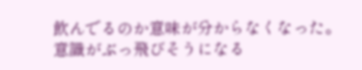飲んでるのか意味が分からなくなった。
意識がぶっ飛びそうになる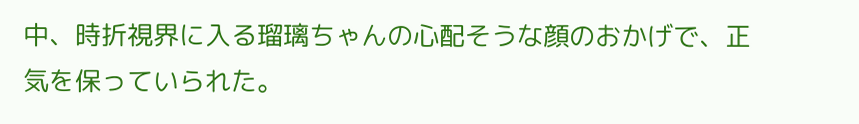中、時折視界に入る瑠璃ちゃんの心配そうな顔のおかげで、正気を保っていられた。